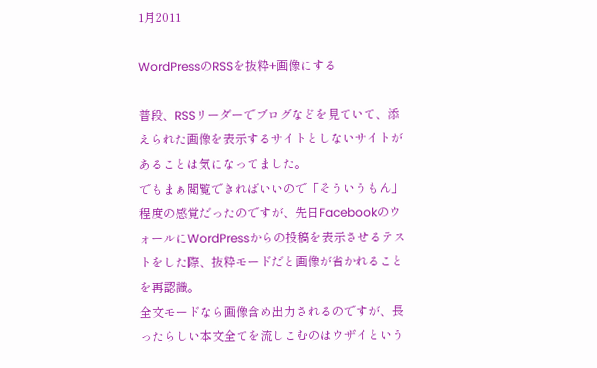1月2011

WordPressのRSSを抜粋+画像にする

普段、RSSリーダーでブログなどを見ていて、添えられた画像を表示するサイトとしないサイトがあることは気になってました。
でもまぁ閲覧できればいいので「そういうもん」程度の感覚だったのですが、先日FacebookのウォールにWordPressからの投稿を表示させるテストをした際、抜粋モードだと画像が省かれることを再認識。
全文モードなら画像含め出力されるのですが、長ったらしい本文全てを流しこむのはウザイという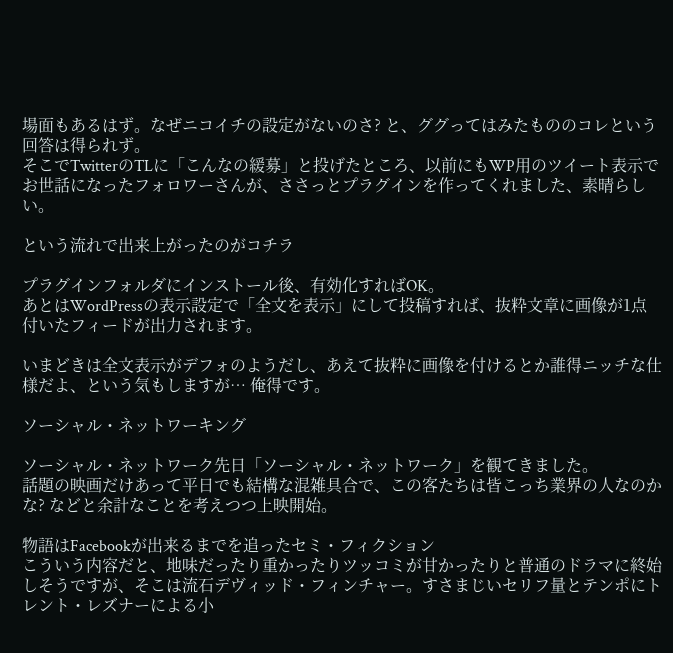場面もあるはず。なぜニコイチの設定がないのさ? と、ググってはみたもののコレという回答は得られず。
そこでTwitterのTLに「こんなの緩募」と投げたところ、以前にもWP用のツイート表示でお世話になったフォロワーさんが、ささっとプラグインを作ってくれました、素晴らしい。

という流れで出来上がったのがコチラ

プラグインフォルダにインストール後、有効化すればOK。
あとはWordPressの表示設定で「全文を表示」にして投稿すれば、抜粋文章に画像が1点付いたフィードが出力されます。

いまどきは全文表示がデフォのようだし、あえて抜粋に画像を付けるとか誰得ニッチな仕様だよ、という気もしますが… 俺得です。

ソーシャル・ネットワーキング

ソーシャル・ネットワーク先日「ソーシャル・ネットワーク」を観てきました。
話題の映画だけあって平日でも結構な混雑具合で、この客たちは皆こっち業界の人なのかな? などと余計なことを考えつつ上映開始。

物語はFacebookが出来るまでを追ったセミ・フィクション
こういう内容だと、地味だったり重かったりツッコミが甘かったりと普通のドラマに終始しそうですが、そこは流石デヴィッド・フィンチャー。すさまじいセリフ量とテンポにトレント・レズナーによる小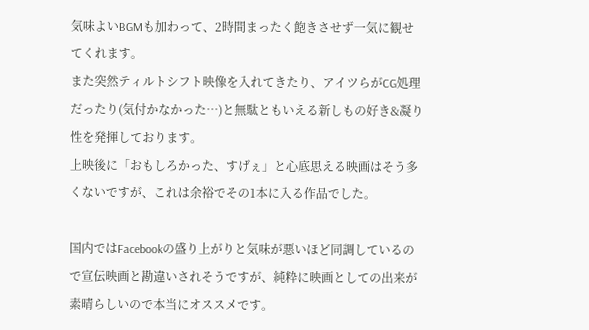気味よいBGMも加わって、2時間まったく飽きさせず一気に観せてくれます。
また突然ティルトシフト映像を入れてきたり、アイツらがCG処理だったり(気付かなかった…)と無駄ともいえる新しもの好き&凝り性を発揮しております。
上映後に「おもしろかった、すげぇ」と心底思える映画はそう多くないですが、これは余裕でその1本に入る作品でした。

国内ではFacebookの盛り上がりと気味が悪いほど同調しているので宣伝映画と勘違いされそうですが、純粋に映画としての出来が素晴らしいので本当にオススメです。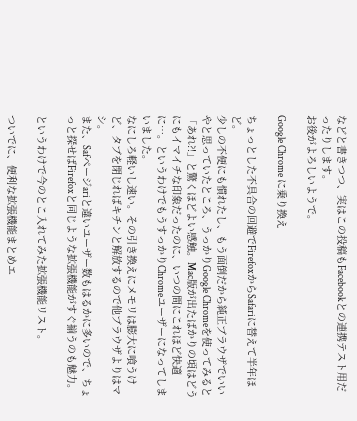などと書きつつ、実はこの投稿もFacebookとの連携テスト用だったりします。
お後がよろしいようで。

Google Chrome に乗り換え

ちょっとした不具合の回避でFirefoxからSafariに替えて半年ほど。
少しの不便にも慣れたし、もう面倒だから純正ブラウザでいいやと思っていたところ、うっかりGoogle Chromeを使ってみると「あれ?!」と驚くほどよい感触。Mac版が出たばかりの頃はどうにもイマイチな印象だったのに、いつの間にこれほど快適に…。というわけでもうすっかりChromeユーザーになってしまいました。
なにしろ軽いし速い。その引き換えにメモリは膨大に喰うけど、タブを閉じればキチンと解放するので他ブラウザよりはマシ。
また、Safページariと違いユーザー数もはるかに多いので、ちょっと探せばFirefoxと同じような拡張機能がすぐ揃うのも魅力。

というわけで今のとこ入れてみた拡張機能リスト。

ついでに、便利な拡張機能まとめエ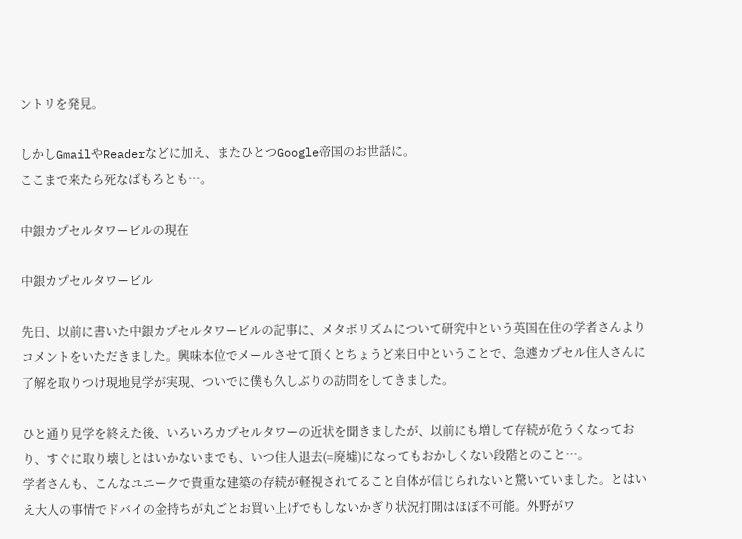ントリを発見。

しかしGmailやReaderなどに加え、またひとつGoogle帝国のお世話に。
ここまで来たら死なばもろとも…。

中銀カプセルタワービルの現在

中銀カプセルタワービル

先日、以前に書いた中銀カプセルタワービルの記事に、メタボリズムについて研究中という英国在住の学者さんよりコメントをいただきました。興味本位でメールさせて頂くとちょうど来日中ということで、急遽カプセル住人さんに了解を取りつけ現地見学が実現、ついでに僕も久しぶりの訪問をしてきました。

ひと通り見学を終えた後、いろいろカプセルタワーの近状を聞きましたが、以前にも増して存続が危うくなっており、すぐに取り壊しとはいかないまでも、いつ住人退去(=廃墟)になってもおかしくない段階とのこと…。
学者さんも、こんなユニークで貴重な建築の存続が軽視されてること自体が信じられないと驚いていました。とはいえ大人の事情でドバイの金持ちが丸ごとお買い上げでもしないかぎり状況打開はほぼ不可能。外野がワ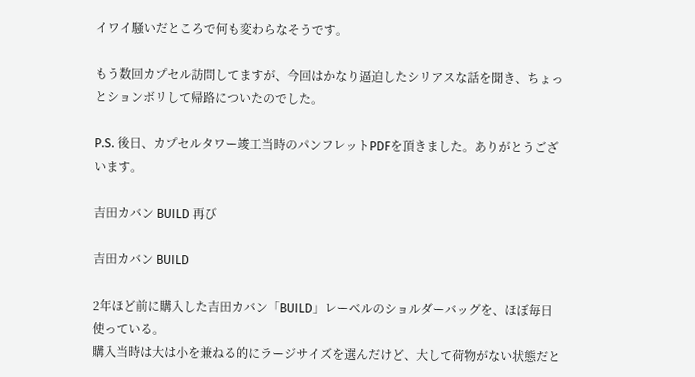イワイ騒いだところで何も変わらなそうです。

もう数回カプセル訪問してますが、今回はかなり逼迫したシリアスな話を聞き、ちょっとションボリして帰路についたのでした。

P.S. 後日、カプセルタワー竣工当時のパンフレットPDFを頂きました。ありがとうございます。

吉田カバン BUILD 再び

吉田カバン BUILD

2年ほど前に購入した吉田カバン「BUILD」レーベルのショルダーバッグを、ほぼ毎日使っている。
購入当時は大は小を兼ねる的にラージサイズを選んだけど、大して荷物がない状態だと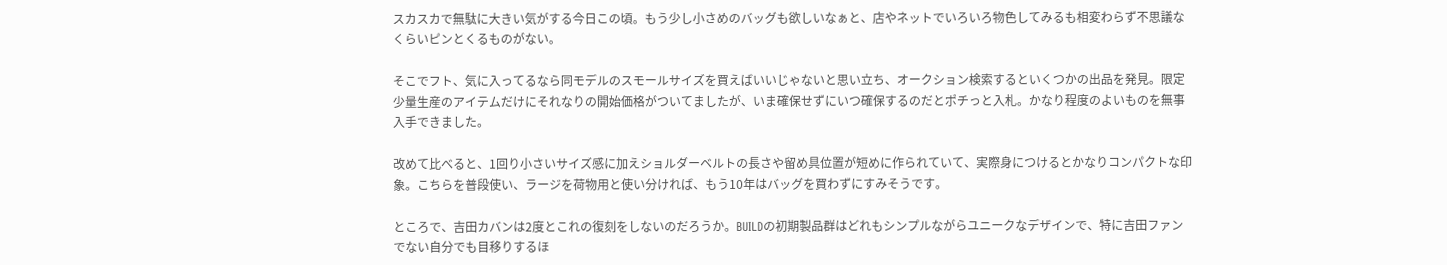スカスカで無駄に大きい気がする今日この頃。もう少し小さめのバッグも欲しいなぁと、店やネットでいろいろ物色してみるも相変わらず不思議なくらいピンとくるものがない。

そこでフト、気に入ってるなら同モデルのスモールサイズを買えばいいじゃないと思い立ち、オークション検索するといくつかの出品を発見。限定少量生産のアイテムだけにそれなりの開始価格がついてましたが、いま確保せずにいつ確保するのだとポチっと入札。かなり程度のよいものを無事入手できました。

改めて比べると、1回り小さいサイズ感に加えショルダーベルトの長さや留め具位置が短めに作られていて、実際身につけるとかなりコンパクトな印象。こちらを普段使い、ラージを荷物用と使い分ければ、もう10年はバッグを買わずにすみそうです。

ところで、吉田カバンは2度とこれの復刻をしないのだろうか。BUILDの初期製品群はどれもシンプルながらユニークなデザインで、特に吉田ファンでない自分でも目移りするほ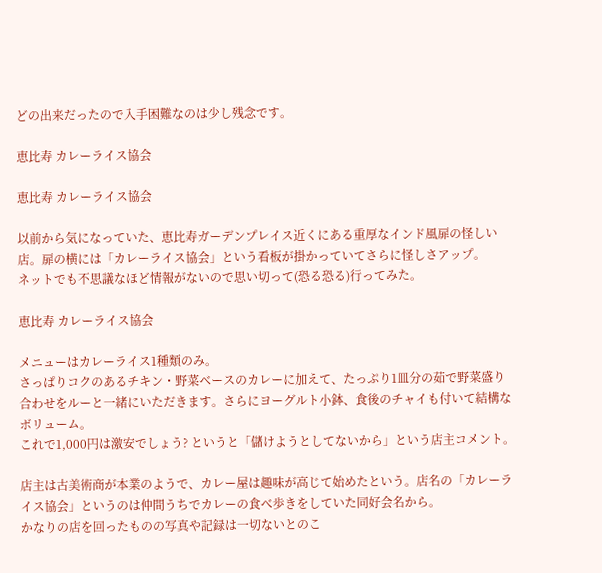どの出来だったので入手困難なのは少し残念です。

恵比寿 カレーライス協会

恵比寿 カレーライス協会

以前から気になっていた、恵比寿ガーデンプレイス近くにある重厚なインド風扉の怪しい店。扉の横には「カレーライス協会」という看板が掛かっていてさらに怪しさアップ。
ネットでも不思議なほど情報がないので思い切って(恐る恐る)行ってみた。

恵比寿 カレーライス協会

メニューはカレーライス1種類のみ。
さっぱりコクのあるチキン・野菜ベースのカレーに加えて、たっぷり1皿分の茹で野菜盛り合わせをルーと一緒にいただきます。さらにヨーグルト小鉢、食後のチャイも付いて結構なボリューム。
これで1,000円は激安でしょう? というと「儲けようとしてないから」という店主コメント。

店主は古美術商が本業のようで、カレー屋は趣味が高じて始めたという。店名の「カレーライス協会」というのは仲間うちでカレーの食べ歩きをしていた同好会名から。
かなりの店を回ったものの写真や記録は一切ないとのこ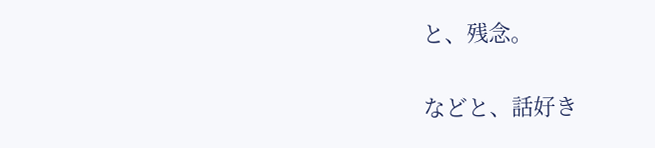と、残念。

などと、話好き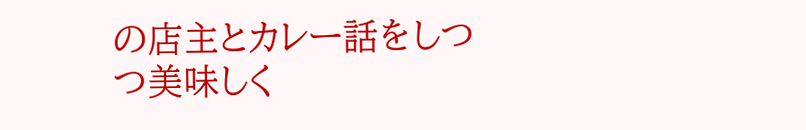の店主とカレー話をしつつ美味しく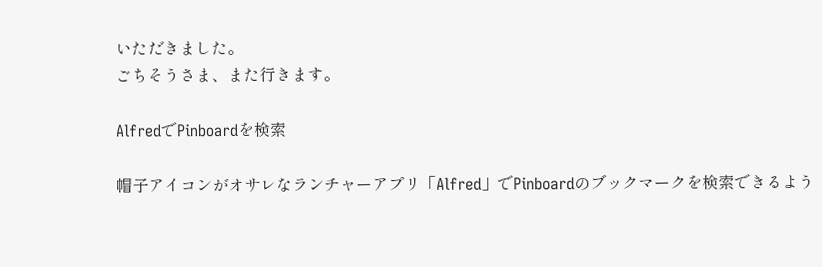いただきました。
ごちそうさま、また行きます。

AlfredでPinboardを検索

帽子アイコンがオサレなランチャーアプリ「Alfred」でPinboardのブックマークを検索できるよう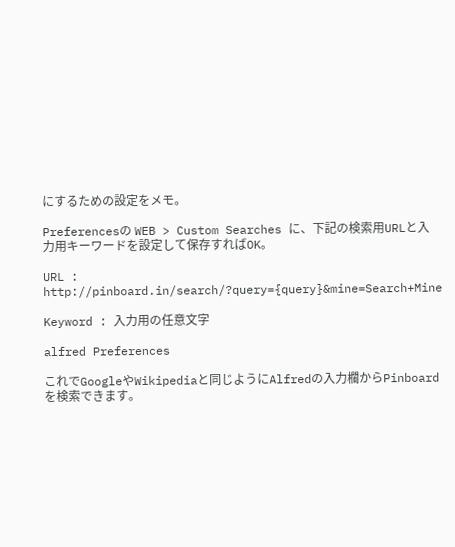にするための設定をメモ。

Preferencesの WEB > Custom Searches に、下記の検索用URLと入力用キーワードを設定して保存すればOK。

URL : http://pinboard.in/search/?query={query}&mine=Search+Mine

Keyword : 入力用の任意文字

alfred Preferences

これでGoogleやWikipediaと同じようにAlfredの入力欄からPinboardを検索できます。